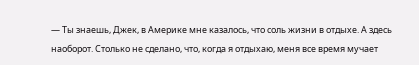— Ты знаешь, Джек, в Америке мне казалось, что соль жизни в отдыхе. А здесь наоборот. Столько не сделано, что, когда я отдыхаю, меня все время мучает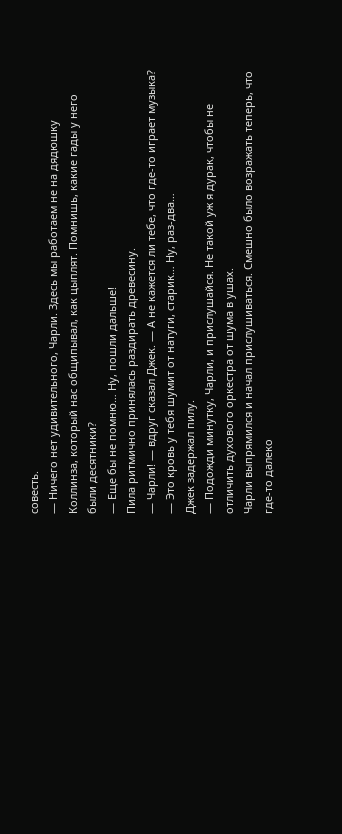совесть.
— Ничего нет удивительного, Чарли. Здесь мы работаем не на дядюшку Коллинза, который нас общипывал, как цыплят. Помнишь, какие гады у него были десятники?
— Еще бы не помню… Ну, пошли дальше!
Пила ритмично принялась раздирать древесину.
— Чарли! — вдруг сказал Джек. — А не кажется ли тебе, что где-то играет музыка?
— Это кровь у тебя шумит от натуги, старик… Ну, раз-два…
Джек задержал пилу.
— Подожди минутку, Чарли, и прислушайся. Не такой уж я дурак, чтобы не отличить духового оркестра от шума в ушах.
Чарли выпрямился и начал прислушиваться. Смешно было возражать теперь, что где-то далеко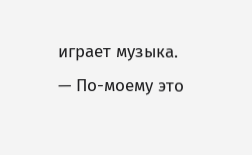играет музыка.
— По-моему это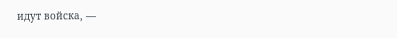идут войска, —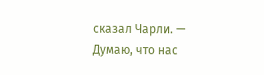сказал Чарли. — Думаю, что нас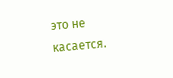это не касается.